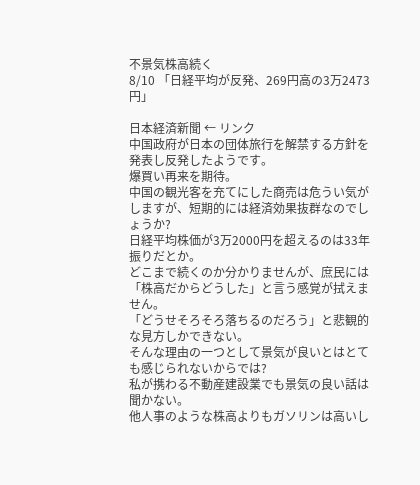不景気株高続く
8/10 「日経平均が反発、269円高の3万2473円」

日本経済新聞 ← リンク
中国政府が日本の団体旅行を解禁する方針を発表し反発したようです。
爆買い再来を期待。
中国の観光客を充てにした商売は危うい気がしますが、短期的には経済効果抜群なのでしょうか?
日経平均株価が3万2000円を超えるのは33年振りだとか。
どこまで続くのか分かりませんが、庶民には「株高だからどうした」と言う感覚が拭えません。
「どうせそろそろ落ちるのだろう」と悲観的な見方しかできない。
そんな理由の一つとして景気が良いとはとても感じられないからでは?
私が携わる不動産建設業でも景気の良い話は聞かない。
他人事のような株高よりもガソリンは高いし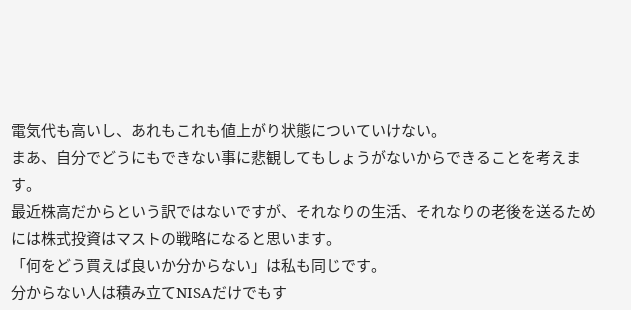電気代も高いし、あれもこれも値上がり状態についていけない。
まあ、自分でどうにもできない事に悲観してもしょうがないからできることを考えます。
最近株高だからという訳ではないですが、それなりの生活、それなりの老後を送るためには株式投資はマストの戦略になると思います。
「何をどう買えば良いか分からない」は私も同じです。
分からない人は積み立てNISAだけでもす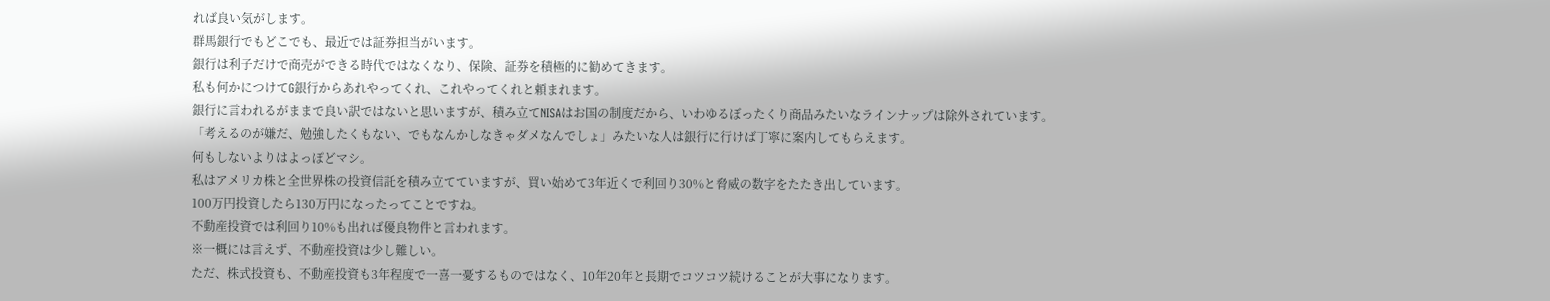れば良い気がします。
群馬銀行でもどこでも、最近では証券担当がいます。
銀行は利子だけで商売ができる時代ではなくなり、保険、証券を積極的に勧めてきます。
私も何かにつけてG銀行からあれやってくれ、これやってくれと頼まれます。
銀行に言われるがままで良い訳ではないと思いますが、積み立てNISAはお国の制度だから、いわゆるぼったくり商品みたいなラインナップは除外されています。
「考えるのが嫌だ、勉強したくもない、でもなんかしなきゃダメなんでしょ」みたいな人は銀行に行けば丁寧に案内してもらえます。
何もしないよりはよっぽどマシ。
私はアメリカ株と全世界株の投資信託を積み立てていますが、買い始めて3年近くで利回り30%と脅威の数字をたたき出しています。
100万円投資したら130万円になったってことですね。
不動産投資では利回り10%も出れば優良物件と言われます。
※一概には言えず、不動産投資は少し難しい。
ただ、株式投資も、不動産投資も3年程度で一喜一憂するものではなく、10年20年と長期でコツコツ続けることが大事になります。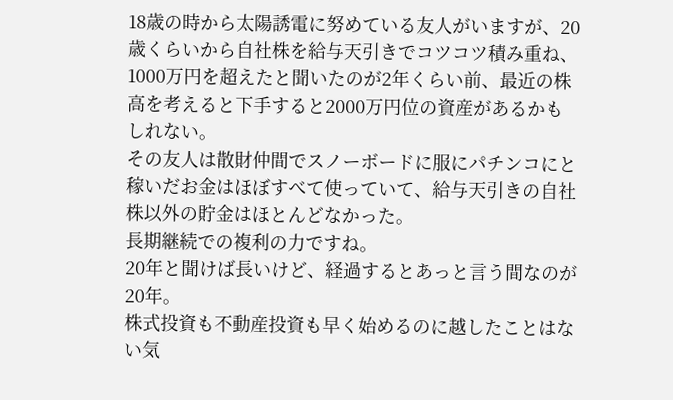18歳の時から太陽誘電に努めている友人がいますが、20歳くらいから自社株を給与天引きでコツコツ積み重ね、1000万円を超えたと聞いたのが2年くらい前、最近の株高を考えると下手すると2000万円位の資産があるかもしれない。
その友人は散財仲間でスノーボードに服にパチンコにと稼いだお金はほぼすべて使っていて、給与天引きの自社株以外の貯金はほとんどなかった。
長期継続での複利の力ですね。
20年と聞けば長いけど、経過するとあっと言う間なのが20年。
株式投資も不動産投資も早く始めるのに越したことはない気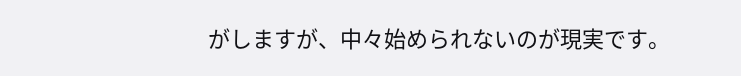がしますが、中々始められないのが現実です。